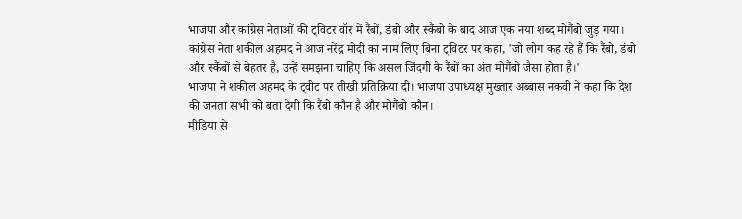भाजपा और कांग्रेस नेताओं की ट्विटर वॉर में रैंबों, डंबो और स्कैंबो के बाद आज एक नया शब्द मोगैंबो जुड़ गया।
कांग्रेस नेता शकील अहमद ने आज नरेंद्र मोदी का नाम लिए बिना ट्विटर पर कहा, 'जो लोग कह रहे हैं कि रैंबो, डंबो और स्कैंबों से बेहतर है, उन्हें समझना चाहिए कि असल जिंदगी के रैंबों का अंत मोगैंबो जैसा होता है।'
भाजपा ने शकील अहमद के ट्वीट पर तीखी प्रतिक्रिया दी। भाजपा उपाध्यक्ष मुख्तार अब्बास नकवी ने कहा कि देश की जनता सभी को बता देगी कि रैंबो कौन है और मोगैंबो कौन।
मीडिया से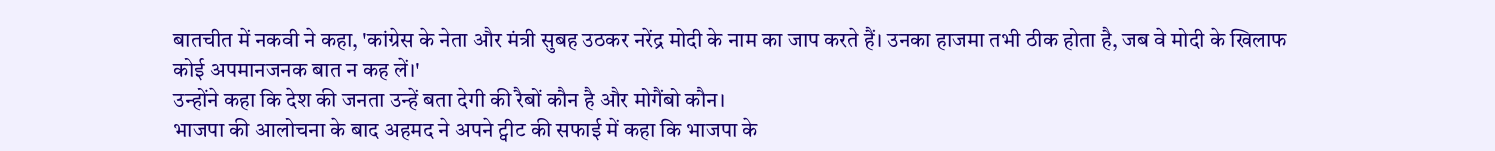बातचीत में नकवी ने कहा, 'कांग्रेस के नेता और मंत्री सुबह उठकर नरेंद्र मोदी के नाम का जाप करते हैं। उनका हाजमा तभी ठीक होता है, जब वे मोदी के खिलाफ कोई अपमानजनक बात न कह लें।'
उन्होंने कहा कि देश की जनता उन्हें बता देगी की रैबों कौन है और मोगैंबो कौन।
भाजपा की आलोचना के बाद अहमद ने अपने ट्वीट की सफाई में कहा कि भाजपा के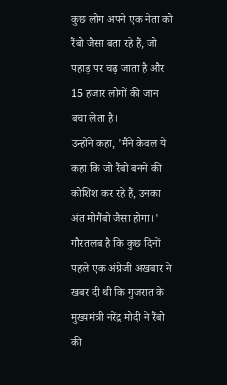कुछ लोग अपने एक नेता को रैंबो जैसा बता रहे हैं, जो पहाड़ पर चढ़ जाता है और 15 हजार लोगों की जान बचा लेता है।
उन्होंने कहा, 'मैंने केवल ये कहा कि जो रैंबो बनने की कोशिश कर रहे हैं, उनका अंत मोगैंबो जैसा होगा।'
गौरतलब है कि कुछ दिनों पहले एक अंग्रेजी अखबार ने खबर दी थी कि गुजरात के मुख्यमंत्री नरेंद्र मोदी ने रैंबो की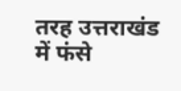तरह उत्तराखंड में फंसे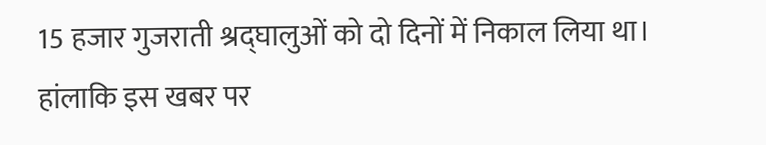15 हजार गुजराती श्रद्घालुओं को दो दिनों में निकाल लिया था।
हांलाकि इस खबर पर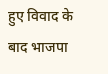हुए विवाद के बाद भाजपा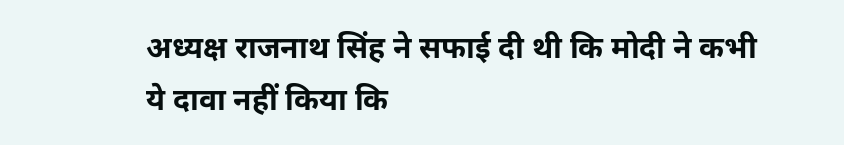अध्यक्ष राजनाथ सिंह ने सफाई दी थी कि मोदी ने कभी ये दावा नहीं किया कि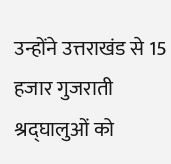उन्होंने उत्तराखंड से 15 हजार गुजराती श्रद्घालुओं को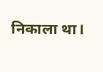निकाला था।